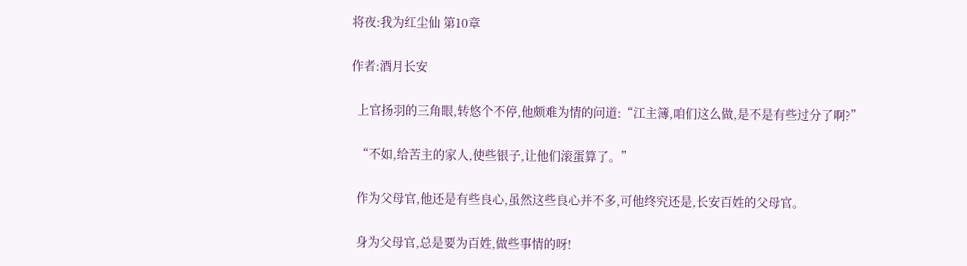将夜:我为红尘仙 第10章

作者:酒月长安

  上官扬羽的三角眼,转悠个不停,他颇难为情的问道:“江主簿,咱们这么做,是不是有些过分了啊?”

  “不如,给苦主的家人,使些银子,让他们滚蛋算了。”

  作为父母官,他还是有些良心,虽然这些良心并不多,可他终究还是,长安百姓的父母官。

  身为父母官,总是要为百姓,做些事情的呀!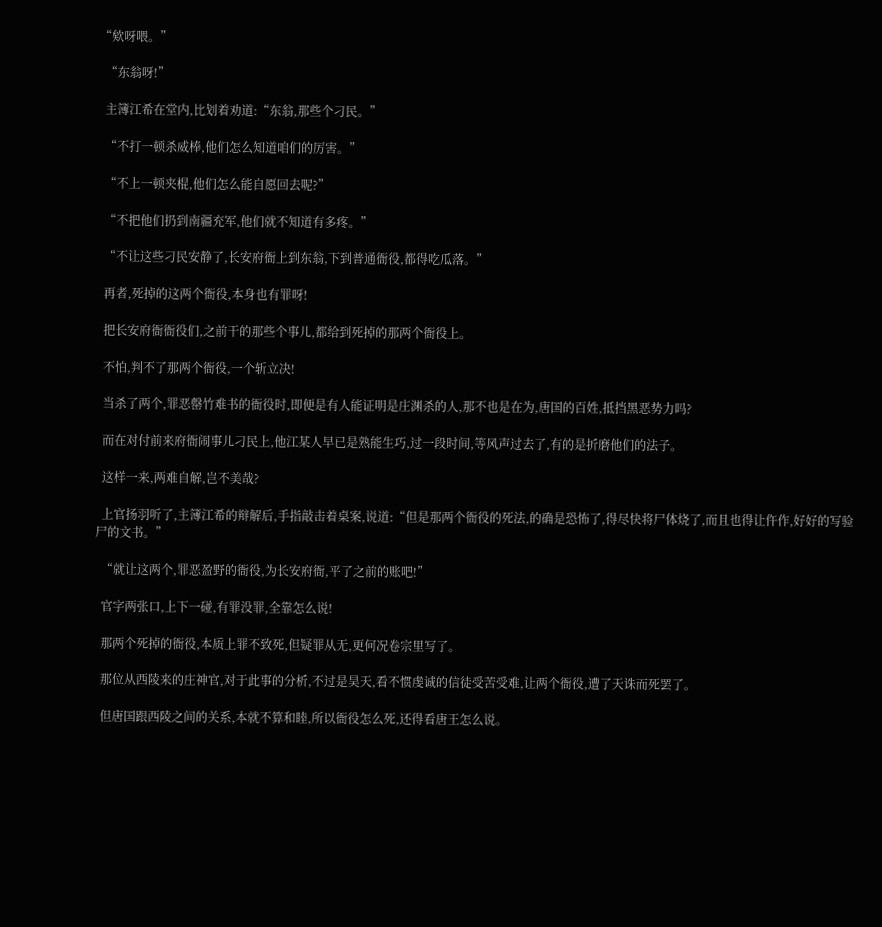“欸呀喂。”

  “东翁呀!”

  主簿江希在堂内,比划着劝道:“东翁,那些个刁民。”

  “不打一顿杀威棒,他们怎么知道咱们的厉害。”

  “不上一顿夹棍,他们怎么能自愿回去呢?”

  “不把他们扔到南疆充军,他们就不知道有多疼。”

  “不让这些刁民安静了,长安府衙上到东翁,下到普通衙役,都得吃瓜落。”

  再者,死掉的这两个衙役,本身也有罪呀!

  把长安府衙衙役们,之前干的那些个事儿,都给到死掉的那两个衙役上。

  不怕,判不了那两个衙役,一个斩立决!

  当杀了两个,罪恶罄竹难书的衙役时,即便是有人能证明是庄渊杀的人,那不也是在为,唐国的百姓,抵挡黑恶势力吗?

  而在对付前来府衙闹事儿刁民上,他江某人早已是熟能生巧,过一段时间,等风声过去了,有的是折磨他们的法子。

  这样一来,两难自解,岂不美哉?

  上官扬羽听了,主簿江希的辩解后,手指敲击着桌案,说道:“但是那两个衙役的死法,的确是恐怖了,得尽快将尸体烧了,而且也得让仵作,好好的写验尸的文书。”

  “就让这两个,罪恶盈野的衙役,为长安府衙,平了之前的账吧!”

  官字两张口,上下一碰,有罪没罪,全靠怎么说!

  那两个死掉的衙役,本质上罪不致死,但疑罪从无,更何况卷宗里写了。

  那位从西陵来的庄神官,对于此事的分析,不过是昊天,看不惯虔诚的信徒受苦受难,让两个衙役,遭了天诛而死罢了。

  但唐国跟西陵之间的关系,本就不算和睦,所以衙役怎么死,还得看唐王怎么说。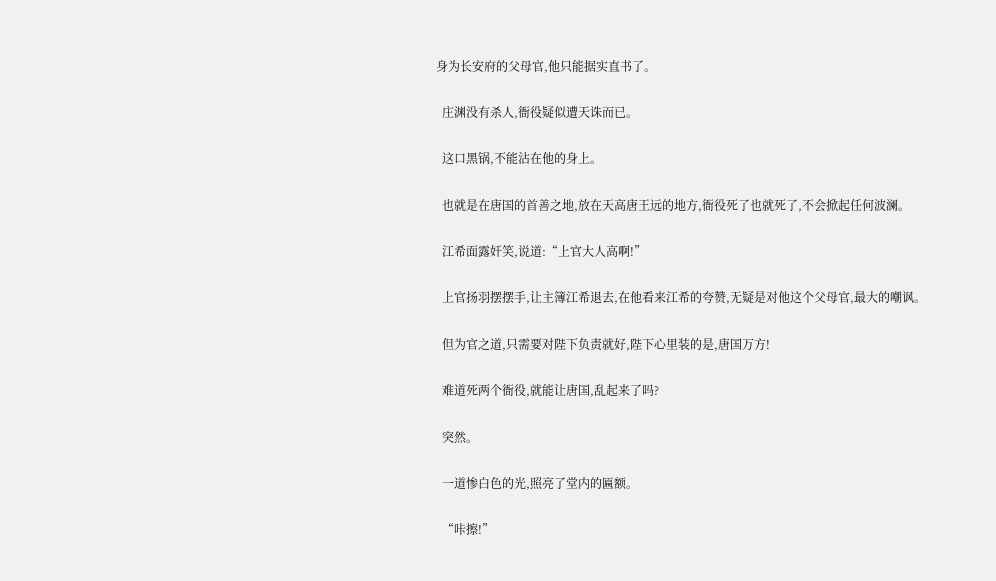身为长安府的父母官,他只能据实直书了。

  庄渊没有杀人,衙役疑似遭天诛而已。

  这口黑锅,不能沾在他的身上。

  也就是在唐国的首善之地,放在天高唐王远的地方,衙役死了也就死了,不会掀起任何波澜。

  江希面露奸笑,说道:“上官大人高啊!”

  上官扬羽摆摆手,让主簿江希退去,在他看来江希的夸赞,无疑是对他这个父母官,最大的嘲讽。

  但为官之道,只需要对陛下负责就好,陛下心里装的是,唐国万方!

  难道死两个衙役,就能让唐国,乱起来了吗?

  突然。

  一道惨白色的光,照亮了堂内的匾额。

  “咔擦!”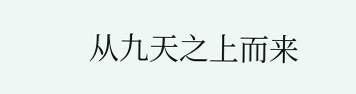从九天之上而来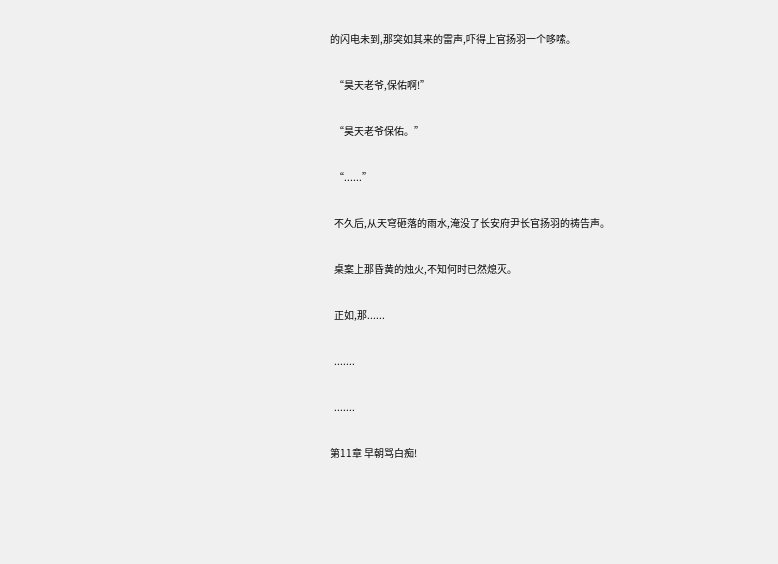的闪电未到,那突如其来的雷声,吓得上官扬羽一个哆嗦。

  “昊天老爷,保佑啊!”

  “昊天老爷保佑。”

  “......”

  不久后,从天穹砸落的雨水,淹没了长安府尹长官扬羽的祷告声。

  桌案上那昏黄的烛火,不知何时已然熄灭。

  正如,那......

  .......

  .......

第11章 早朝骂白痴!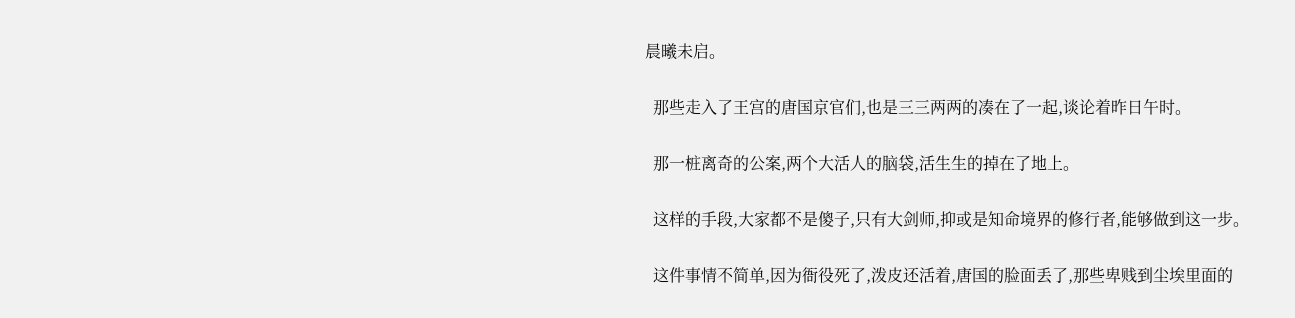晨曦未启。

  那些走入了王宫的唐国京官们,也是三三两两的凑在了一起,谈论着昨日午时。

  那一桩离奇的公案,两个大活人的脑袋,活生生的掉在了地上。

  这样的手段,大家都不是傻子,只有大剑师,抑或是知命境界的修行者,能够做到这一步。

  这件事情不简单,因为衙役死了,泼皮还活着,唐国的脸面丢了,那些卑贱到尘埃里面的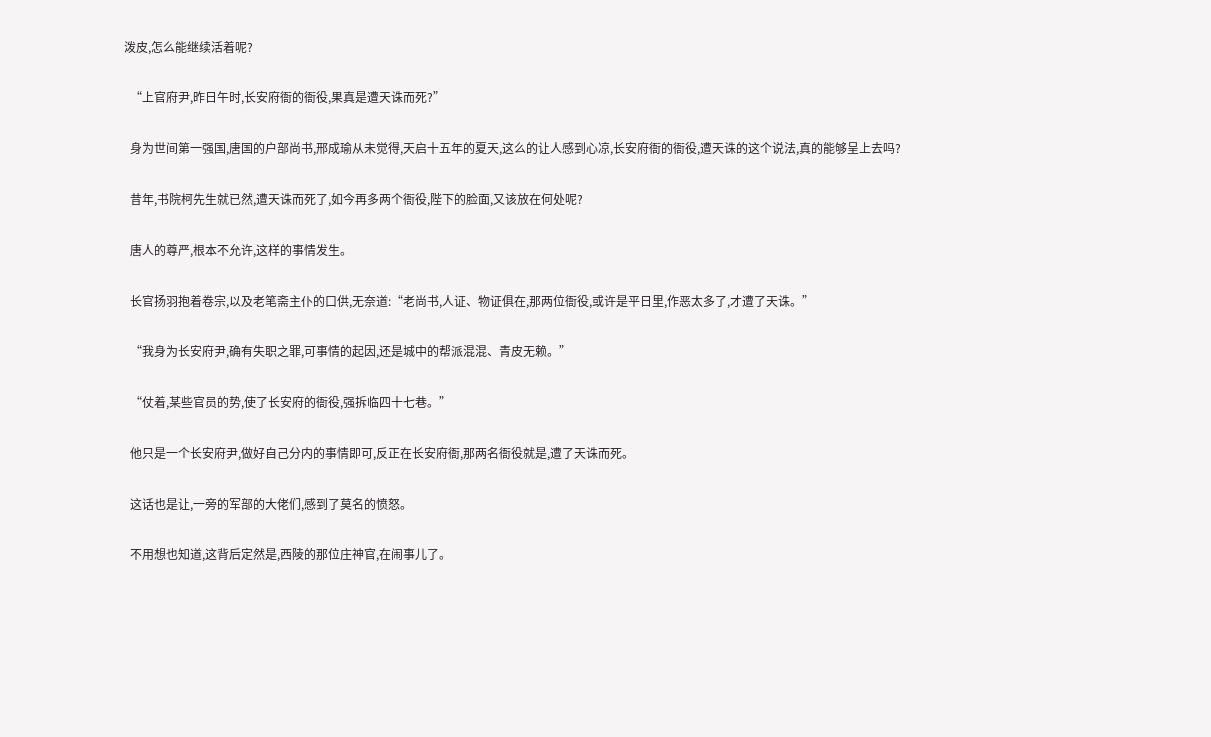泼皮,怎么能继续活着呢?

  “上官府尹,昨日午时,长安府衙的衙役,果真是遭天诛而死?”

  身为世间第一强国,唐国的户部尚书,邢成瑜从未觉得,天启十五年的夏天,这么的让人感到心凉,长安府衙的衙役,遭天诛的这个说法,真的能够呈上去吗?

  昔年,书院柯先生就已然,遭天诛而死了,如今再多两个衙役,陛下的脸面,又该放在何处呢?

  唐人的尊严,根本不允许,这样的事情发生。

  长官扬羽抱着卷宗,以及老笔斋主仆的口供,无奈道:“老尚书,人证、物证俱在,那两位衙役,或许是平日里,作恶太多了,才遭了天诛。”

  “我身为长安府尹,确有失职之罪,可事情的起因,还是城中的帮派混混、青皮无赖。”

  “仗着,某些官员的势,使了长安府的衙役,强拆临四十七巷。”

  他只是一个长安府尹,做好自己分内的事情即可,反正在长安府衙,那两名衙役就是,遭了天诛而死。

  这话也是让,一旁的军部的大佬们,感到了莫名的愤怒。

  不用想也知道,这背后定然是,西陵的那位庄神官,在闹事儿了。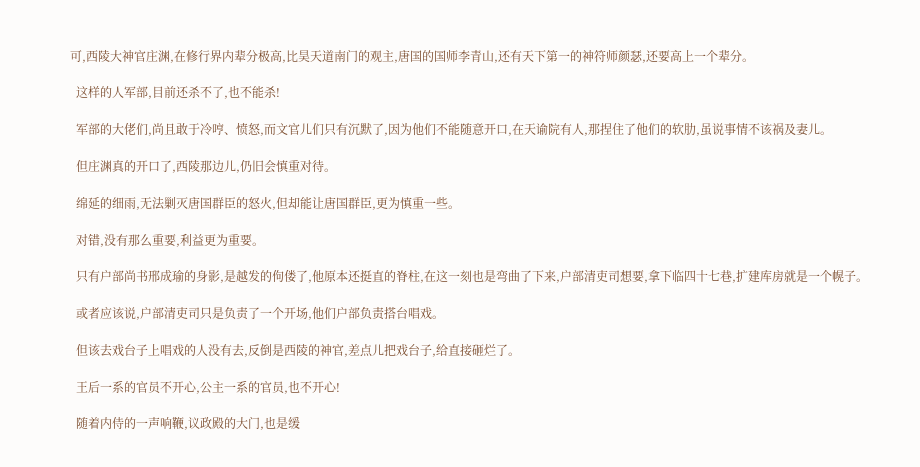可,西陵大神官庄渊,在修行界内辈分极高,比昊天道南门的观主,唐国的国师李青山,还有天下第一的神符师颜瑟,还要高上一个辈分。

  这样的人军部,目前还杀不了,也不能杀!

  军部的大佬们,尚且敢于冷哼、愤怒,而文官儿们只有沉默了,因为他们不能随意开口,在天谕院有人,那捏住了他们的软肋,虽说事情不该祸及妻儿。

  但庄渊真的开口了,西陵那边儿,仍旧会慎重对待。

  绵延的细雨,无法剿灭唐国群臣的怒火,但却能让唐国群臣,更为慎重一些。

  对错,没有那么重要,利益更为重要。

  只有户部尚书邢成瑜的身影,是越发的佝偻了,他原本还挺直的脊柱,在这一刻也是弯曲了下来,户部清吏司想要,拿下临四十七巷,扩建库房就是一个幌子。

  或者应该说,户部清吏司只是负责了一个开场,他们户部负责搭台唱戏。

  但该去戏台子上唱戏的人没有去,反倒是西陵的神官,差点儿把戏台子,给直接砸烂了。

  王后一系的官员不开心,公主一系的官员,也不开心!

  随着内侍的一声响鞭,议政殿的大门,也是缓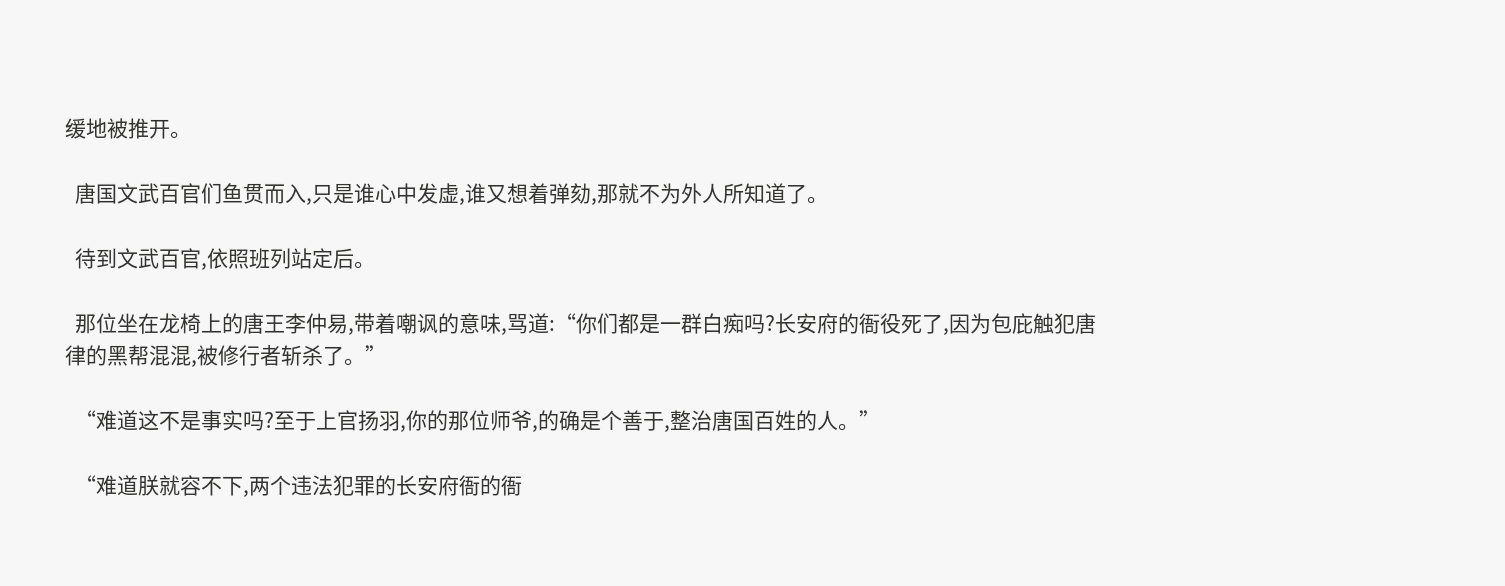缓地被推开。

  唐国文武百官们鱼贯而入,只是谁心中发虚,谁又想着弹劾,那就不为外人所知道了。

  待到文武百官,依照班列站定后。

  那位坐在龙椅上的唐王李仲易,带着嘲讽的意味,骂道:“你们都是一群白痴吗?长安府的衙役死了,因为包庇触犯唐律的黑帮混混,被修行者斩杀了。”

  “难道这不是事实吗?至于上官扬羽,你的那位师爷,的确是个善于,整治唐国百姓的人。”

  “难道朕就容不下,两个违法犯罪的长安府衙的衙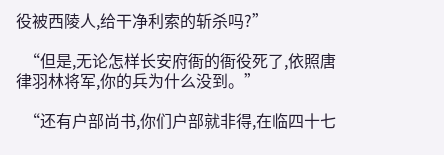役被西陵人,给干净利索的斩杀吗?”

  “但是,无论怎样长安府衙的衙役死了,依照唐律羽林将军,你的兵为什么没到。”

  “还有户部尚书,你们户部就非得,在临四十七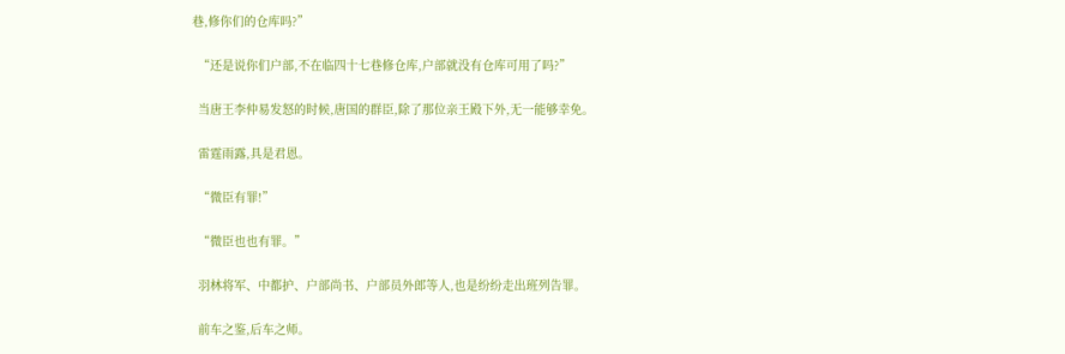巷,修你们的仓库吗?”

  “还是说你们户部,不在临四十七巷修仓库,户部就没有仓库可用了吗?”

  当唐王李仲易发怒的时候,唐国的群臣,除了那位亲王殿下外,无一能够幸免。

  雷霆雨露,具是君恩。

  “微臣有罪!”

  “微臣也也有罪。”

  羽林将军、中都护、户部尚书、户部员外郎等人,也是纷纷走出班列告罪。

  前车之鉴,后车之师。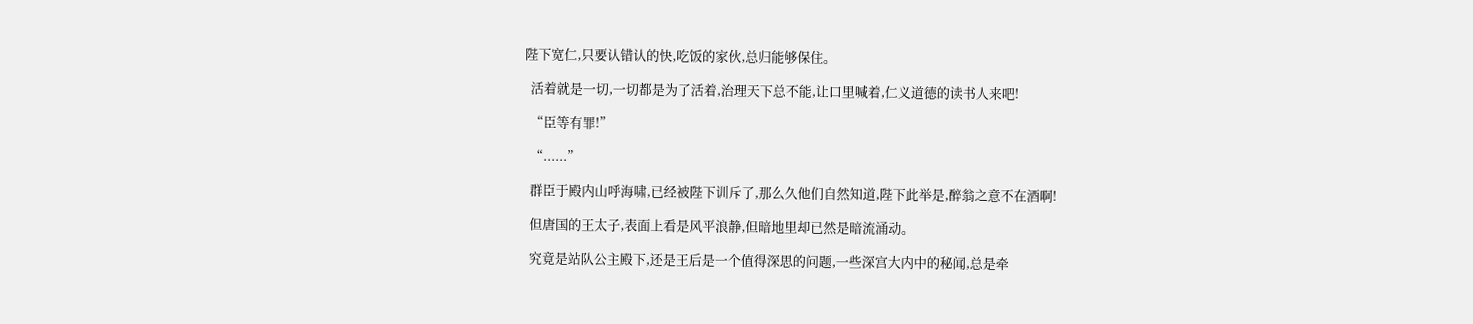陛下宽仁,只要认错认的快,吃饭的家伙,总归能够保住。

  活着就是一切,一切都是为了活着,治理天下总不能,让口里喊着,仁义道德的读书人来吧!

  “臣等有罪!”

  “......”

  群臣于殿内山呼海啸,已经被陛下训斥了,那么久他们自然知道,陛下此举是,醉翁之意不在酒啊!

  但唐国的王太子,表面上看是风平浪静,但暗地里却已然是暗流涌动。

  究竟是站队公主殿下,还是王后是一个值得深思的问题,一些深宫大内中的秘闻,总是牵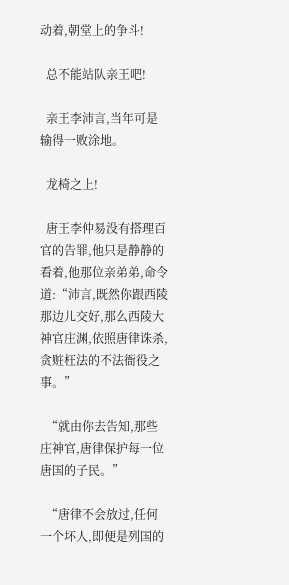动着,朝堂上的争斗!

  总不能站队亲王吧!

  亲王李沛言,当年可是输得一败涂地。

  龙椅之上!

  唐王李仲易没有搭理百官的告罪,他只是静静的看着,他那位亲弟弟,命令道:“沛言,既然你跟西陵那边儿交好,那么西陵大神官庄渊,依照唐律诛杀,贪赃枉法的不法衙役之事。”

  “就由你去告知,那些庄神官,唐律保护每一位唐国的子民。”

  “唐律不会放过,任何一个坏人,即便是列国的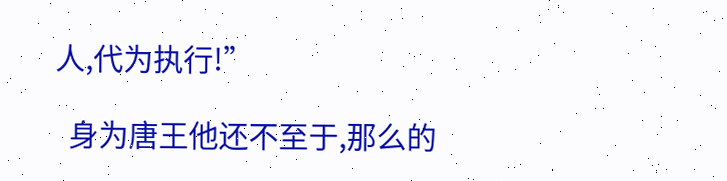人,代为执行!”

  身为唐王他还不至于,那么的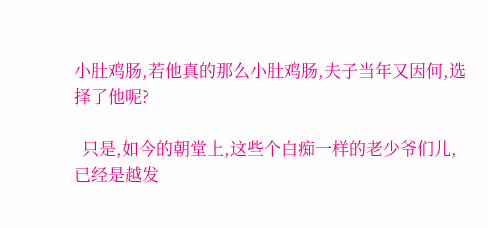小肚鸡肠,若他真的那么小肚鸡肠,夫子当年又因何,选择了他呢?

  只是,如今的朝堂上,这些个白痴一样的老少爷们儿,已经是越发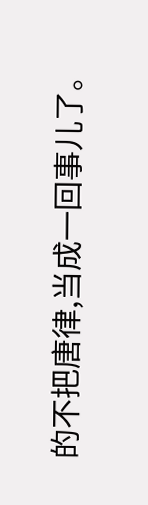的不把唐律,当成一回事儿了。